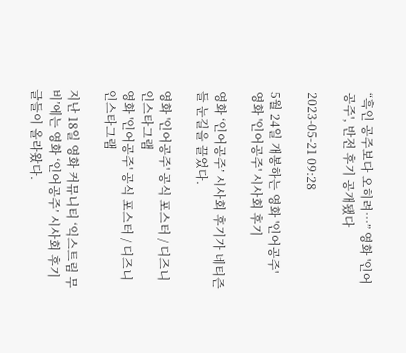“흑인 공주보다 오히려…” 영화 '인어공주', 반전 후기 공개됐다

2023-05-21 09:28

5월 24일 개봉하는 영화 '인어공주'
영화 '인어공주' 시사회 후기

영화 ‘인어공주’ 시사회 후기가 네티즌들 눈길을 끌었다.

영화 '인어공주' 공식 포스터 / 디즈니 인스타그램
영화 '인어공주' 공식 포스터 / 디즈니 인스타그램

지난 18일 영화 커뮤니티 ‘익스트림 무비’에는 영화 ‘인어공주’ 시사회 후기 글들이 올라왔다.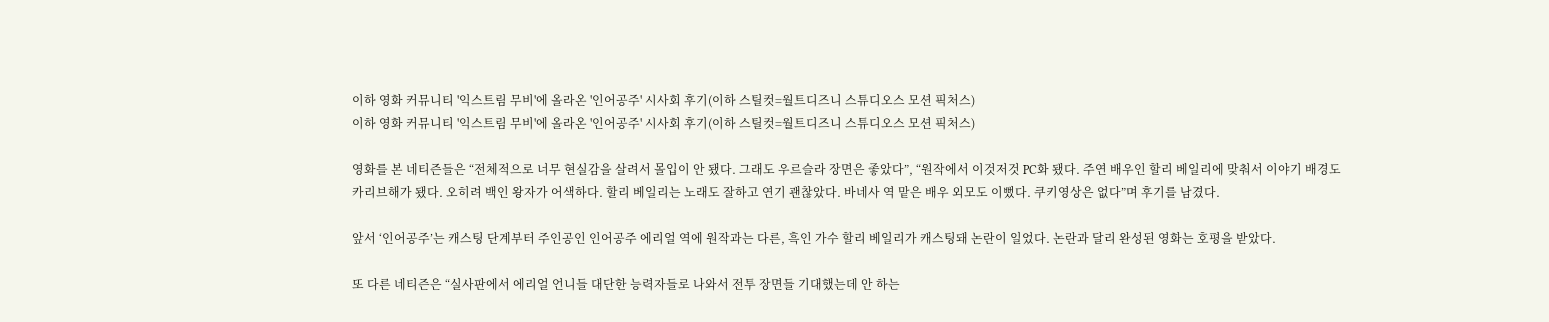이하 영화 커뮤니티 '익스트림 무비'에 올라온 '인어공주' 시사회 후기(이하 스틸컷=월트디즈니 스튜디오스 모션 픽처스)
이하 영화 커뮤니티 '익스트림 무비'에 올라온 '인어공주' 시사회 후기(이하 스틸컷=월트디즈니 스튜디오스 모션 픽처스)

영화를 본 네티즌들은 “전체적으로 너무 현실감을 살려서 몰입이 안 됐다. 그래도 우르슬라 장면은 좋았다”, “원작에서 이것저것 PC화 됐다. 주연 배우인 할리 베일리에 맞춰서 이야기 배경도 카리브해가 됐다. 오히려 백인 왕자가 어색하다. 할리 베일리는 노래도 잘하고 연기 괜찮았다. 바네사 역 맡은 배우 외모도 이뻤다. 쿠키영상은 없다”며 후기를 남겼다.

앞서 ‘인어공주’는 캐스팅 단계부터 주인공인 인어공주 에리얼 역에 원작과는 다른, 흑인 가수 할리 베일리가 캐스팅돼 논란이 일었다. 논란과 달리 완성된 영화는 호평을 받았다.

또 다른 네티즌은 “실사판에서 에리얼 언니들 대단한 능력자들로 나와서 전투 장면들 기대했는데 안 하는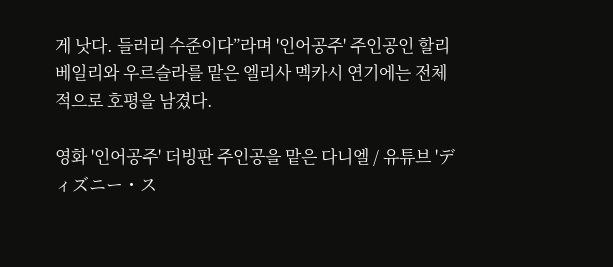게 낫다. 들러리 수준이다”라며 '인어공주' 주인공인 할리 베일리와 우르슬라를 맡은 엘리사 멕카시 연기에는 전체적으로 호평을 남겼다.

영화 '인어공주' 더빙판 주인공을 맡은 다니엘 / 유튜브 'ディズニー・ス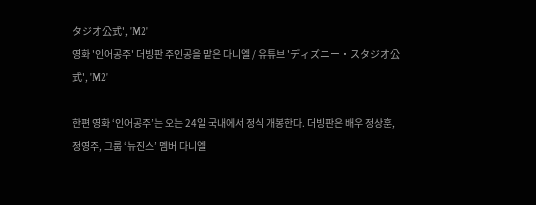タジオ公式', 'M2'
영화 '인어공주' 더빙판 주인공을 맡은 다니엘 / 유튜브 'ディズニー・スタジオ公式', 'M2'

한편 영화 ‘인어공주’는 오는 24일 국내에서 정식 개봉한다. 더빙판은 배우 정상훈, 정영주, 그룹 ‘뉴진스’ 멤버 다니엘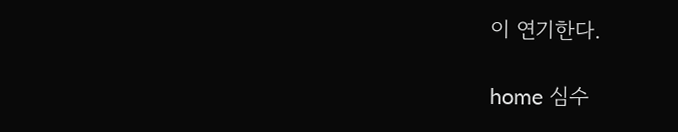이 연기한다.

home 심수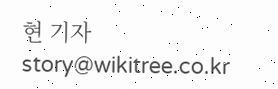현 기자 story@wikitree.co.kr